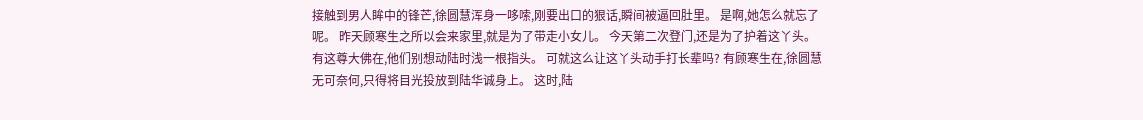接触到男人眸中的锋芒,徐圆慧浑身一哆嗦,刚要出口的狠话,瞬间被逼回肚里。 是啊,她怎么就忘了呢。 昨天顾寒生之所以会来家里,就是为了带走小女儿。 今天第二次登门,还是为了护着这丫头。 有这尊大佛在,他们别想动陆时浅一根指头。 可就这么让这丫头动手打长辈吗? 有顾寒生在,徐圆慧无可奈何,只得将目光投放到陆华诚身上。 这时,陆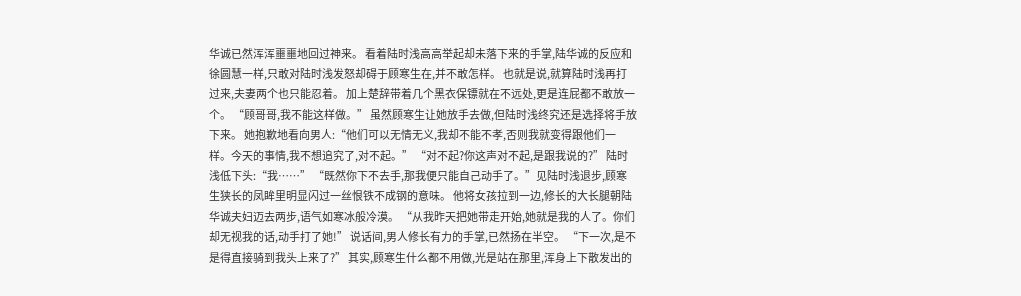华诚已然浑浑噩噩地回过神来。 看着陆时浅高高举起却未落下来的手掌,陆华诚的反应和徐圆慧一样,只敢对陆时浅发怒却碍于顾寒生在,并不敢怎样。 也就是说,就算陆时浅再打过来,夫妻两个也只能忍着。 加上楚辞带着几个黑衣保镖就在不远处,更是连屁都不敢放一个。 “顾哥哥,我不能这样做。” 虽然顾寒生让她放手去做,但陆时浅终究还是选择将手放下来。 她抱歉地看向男人:“他们可以无情无义,我却不能不孝,否则我就变得跟他们一样。今天的事情,我不想追究了,对不起。” “对不起?你这声对不起,是跟我说的?” 陆时浅低下头:“我……” “既然你下不去手,那我便只能自己动手了。”见陆时浅退步,顾寒生狭长的凤眸里明显闪过一丝恨铁不成钢的意味。 他将女孩拉到一边,修长的大长腿朝陆华诚夫妇迈去两步,语气如寒冰般冷漠。 “从我昨天把她带走开始,她就是我的人了。你们却无视我的话,动手打了她!” 说话间,男人修长有力的手掌,已然扬在半空。 “下一次,是不是得直接骑到我头上来了?” 其实,顾寒生什么都不用做,光是站在那里,浑身上下散发出的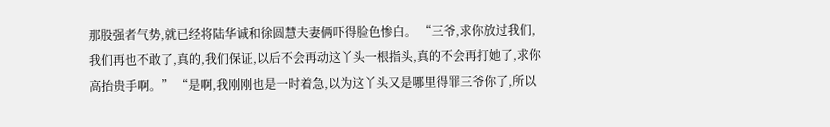那股强者气势,就已经将陆华诚和徐圆慧夫妻俩吓得脸色惨白。 “三爷,求你放过我们,我们再也不敢了,真的,我们保证,以后不会再动这丫头一根指头,真的不会再打她了,求你高抬贵手啊。” “是啊,我刚刚也是一时着急,以为这丫头又是哪里得罪三爷你了,所以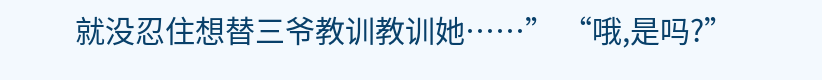就没忍住想替三爷教训教训她……” “哦,是吗?”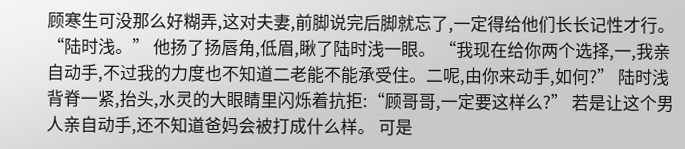顾寒生可没那么好糊弄,这对夫妻,前脚说完后脚就忘了,一定得给他们长长记性才行。 “陆时浅。” 他扬了扬唇角,低眉,瞅了陆时浅一眼。 “我现在给你两个选择,一,我亲自动手,不过我的力度也不知道二老能不能承受住。二呢,由你来动手,如何?” 陆时浅背脊一紧,抬头,水灵的大眼睛里闪烁着抗拒:“顾哥哥,一定要这样么?” 若是让这个男人亲自动手,还不知道爸妈会被打成什么样。 可是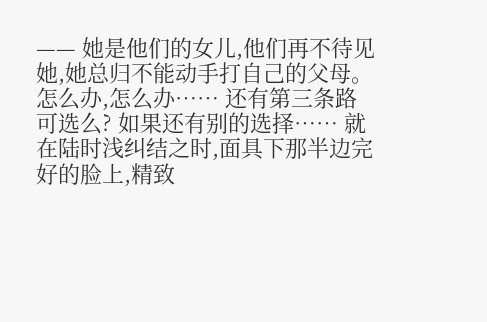—— 她是他们的女儿,他们再不待见她,她总归不能动手打自己的父母。 怎么办,怎么办…… 还有第三条路可选么? 如果还有别的选择…… 就在陆时浅纠结之时,面具下那半边完好的脸上,精致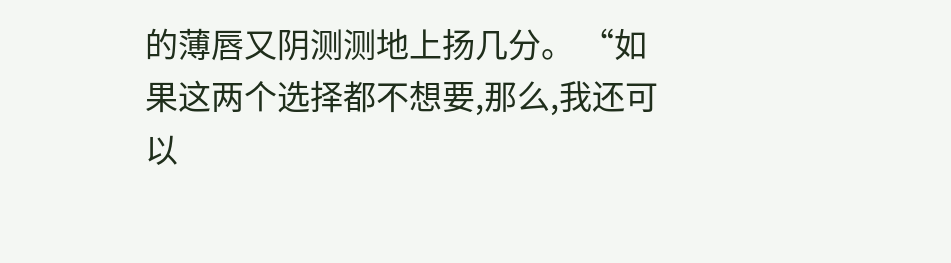的薄唇又阴测测地上扬几分。 “如果这两个选择都不想要,那么,我还可以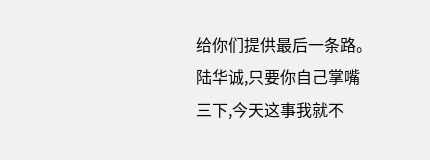给你们提供最后一条路。陆华诚,只要你自己掌嘴三下,今天这事我就不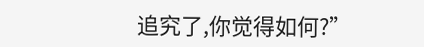追究了,你觉得如何?”